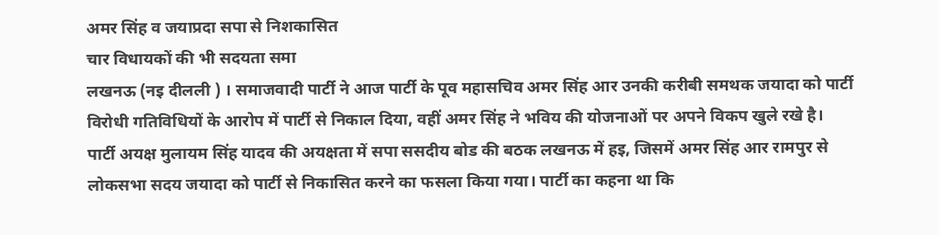अमर सिंह व जयाप्रदा सपा से निशकासित
चार विधायकों की भी सदयता समा
लखनऊ (नइ दीलली ) । समाजवादी पार्टी ने आज पार्टी के पूव महासचिव अमर सिंह आर उनकी करीबी समथक जयादा को पार्टी विरोधी गतिविधियों के आरोप में पार्टी से निकाल दिया, वहीं अमर सिंह ने भविय की योजनाओं पर अपने विकप खुले रखे है।
पार्टी अयक्ष मुलायम सिंह यादव की अयक्षता में सपा ससदीय बोड की बठक लखनऊ में हइ, जिसमें अमर सिंह आर रामपुर से लोकसभा सदय जयादा को पार्टी से निकासित करने का फसला किया गया। पार्टी का कहना था कि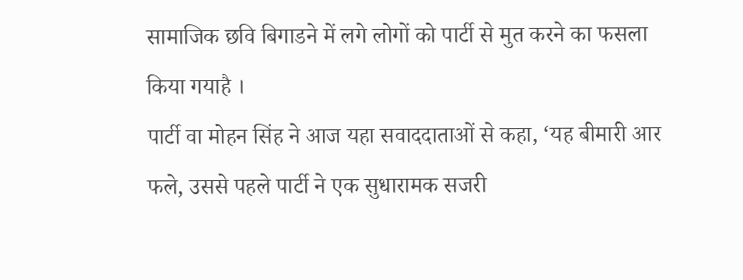सामाजिक छवि बिगाडने में लगे लोगों को पार्टी से मुत करने का फसला किया गयाहै ।
पार्टी वा मोहन सिंह ने आज यहा सवाददाताओं से कहा, ‘यह बीमारी आर फले, उससे पहले पार्टी ने एक सुधारामक सजरी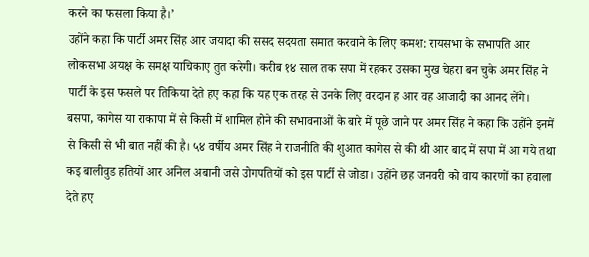करने का फसला किया है।’
उहोंने कहा कि पार्टी अमर सिंह आर जयादा की ससद सदयता समात करवाने के लिए कमश: रायसभा के सभापति आर लोकसभा अयक्ष के समक्ष याचिकाए तुत करेगी। करीब १४ साल तक सपा में रहकर उसका मुख चेहरा बन चुके अमर सिंह ने पार्टी के इस फसले पर तिकिया देते हए कहा कि यह एक तरह से उनके लिए वरदान ह आर वह आजादी का आनद लेंगे। बसपा, कागेस या राकापा में से किसी में शामिल होने की सभावनाओं के बारे में पूछे जाने पर अमर सिंह ने कहा कि उहोंने इनमें से किसी से भी बात नहीं की है। ५४ वर्षीय अमर सिंह ने राजनीति की शुआत कागेस से की थी आर बाद में सपा में आ गये तथा कइ बालीवुड हतियों आर अनिल अबानी जसे उोगपतियों को इस पार्टी से जोडा। उहोंने छह जनवरी को वाय कारणों का हवाला देते हए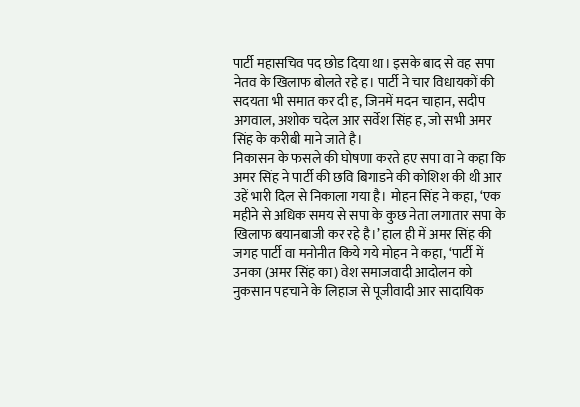पार्टी महासचिव पद छोड दिया था। इसके बाद से वह सपा नेतव के खिलाफ बोलते रहे ह। पार्टी ने चार विधायकों की सदयता भी समात कर दी ह, जिनमें मदन चाहान, सदीप अगवाल, अशोक चदेल आर सर्वेश सिंह ह, जो सभी अमर सिंह के करीबी माने जाते है।
निकासन के फसले की घोषणा करते हए सपा वा ने कहा कि अमर सिंह ने पार्टी की छवि बिगाडने की कोशिश की थी आर उहें भारी दिल से निकाला गया है। मोहन सिंह ने कहा, ‘एक महीने से अधिक समय से सपा के कुछ नेता लगातार सपा के खिलाफ बयानबाजी कर रहे है।’ हाल ही में अमर सिंह की जगह पार्टी वा मनोनीत किये गये मोहन ने कहा, ‘पार्टी में उनका (अमर सिंह का) वेश समाजवादी आदोलन को नुकसान पहचाने के लिहाज से पूजीवादी आर सादायिक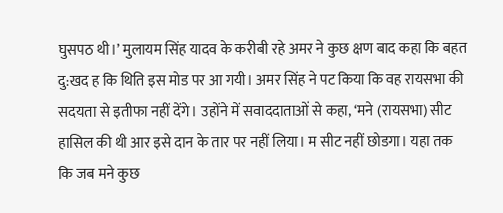घुसपठ थी।’ मुलायम सिंह यादव के करीबी रहे अमर ने कुछ क्षण बाद कहा कि बहत दु:खद ह कि थिति इस मोड पर आ गयी। अमर सिंह ने पट किया कि वह रायसभा की सदयता से इतीफा नहीं देंगे। उहोंने में सवाददाताओं से कहा, ‘मने (रायसभा) सीट हासिल की थी आर इसे दान के तार पर नहीं लिया। म सीट नहीं छोडगा। यहा तक कि जब मने कुछ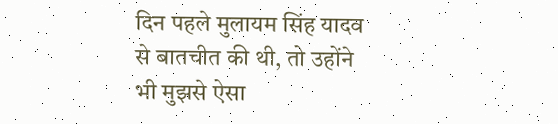दिन पहले मुलायम सिंह यादव से बातचीत की थी, तो उहोंने भी मुझसे ऐसा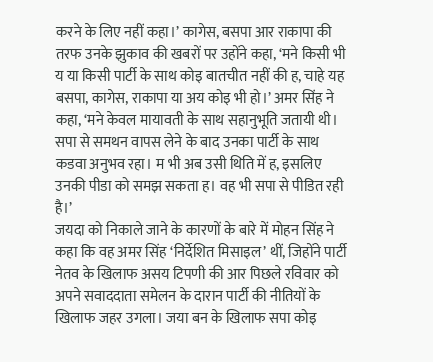करने के लिए नहीं कहा।’ कागेस, बसपा आर राकापा की तरफ उनके झुकाव की खबरों पर उहोंने कहा, ‘मने किसी भी य या किसी पार्टी के साथ कोइ बातचीत नहीं की ह, चाहे यह बसपा, कागेस, राकापा या अय कोइ भी हो।’ अमर सिंह ने कहा, ‘मने केवल मायावती के साथ सहानुभूति जतायी थी। सपा से समथन वापस लेने के बाद उनका पार्टी के साथ कडवा अनुभव रहा। म भी अब उसी थिति में ह, इसलिए उनकी पीडा को समझ सकता ह। वह भी सपा से पीडित रही है।’
जयदा को निकाले जाने के कारणों के बारे में मोहन सिंह ने कहा कि वह अमर सिंह ‘निर्देशित मिसाइल’ थीं, जिहोंने पार्टी नेतव के खिलाफ असय टिपणी की आर पिछले रविवार को अपने सवाददाता समेलन के दारान पार्टी की नीतियों के खिलाफ जहर उगला। जया बन के खिलाफ सपा कोइ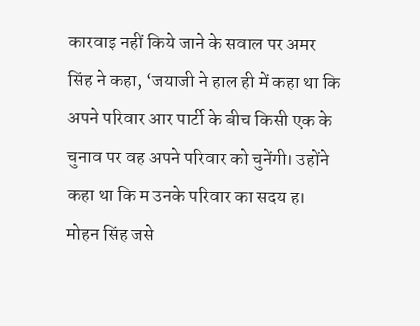कारवाइ नहीं किये जाने के सवाल पर अमर सिंह ने कहा, ‘जयाजी ने हाल ही में कहा था कि अपने परिवार आर पार्टी के बीच किसी एक के चुनाव पर वह अपने परिवार को चुनेंगी। उहोंने कहा था कि म उनके परिवार का सदय ह। मोहन सिंह जसे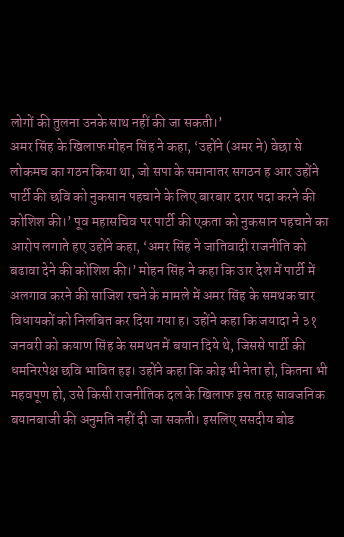लोगों की तुलना उनके साथ नहीं की जा सकती।’
अमर सिंह के खिलाफ मोहन सिंह ने कहा, ‘उहोंने (अमर ने) वेछा से लोकमच का गठन किया था, जो सपा के समानातर सगठन ह आर उहोंने पार्टी की छवि को नुकसान पहचाने के लिए बारबार दरार पदा करने की कोशिश की।’ पूव महासचिव पर पार्टी की एकता को नुकसान पहचाने का आरोप लगाते हए उहोंने कहा, ‘अमर सिंह ने जातिवादी राजनीति को बढावा देने की कोशिश की।’ मोहन सिंह ने कहा कि उार देश में पार्टी में अलगाव करने की साजिश रचने के मामले में अमर सिंह के समथक चार विधायकों को निलबित कर दिया गया ह। उहोंने कहा कि जयादा ने ३१ जनवरी को कयाण सिंह के समथन में बयान दिये थे, जिससे पार्टी की धमनिरपेक्ष छवि भावित हइ। उहोंने कहा कि कोइ भी नेता हो, कितना भी महवपूण हो, उसे किसी राजनीतिक दल के खिलाफ इस तरह सावजनिक बयानबाजी की अनुमति नहीं दी जा सकती। इसलिए ससदीय बोड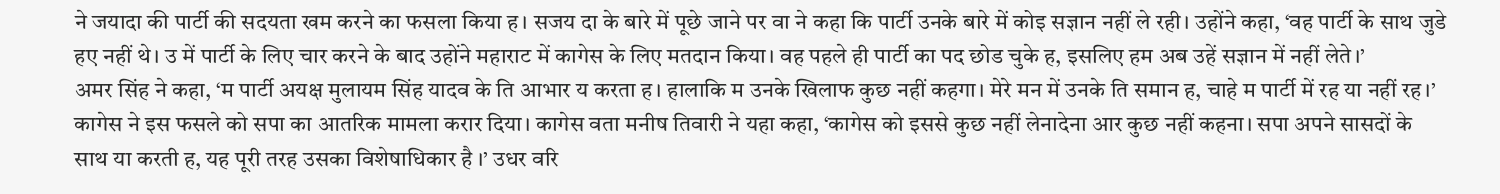ने जयादा की पार्टी की सदयता खम करने का फसला किया ह। सजय दा के बारे में पूछे जाने पर वा ने कहा कि पार्टी उनके बारे में कोइ सज्ञान नहीं ले रही। उहोंने कहा, ‘वह पार्टी के साथ जुडे हए नहीं थे। उ में पार्टी के लिए चार करने के बाद उहोंने महाराट में कागेस के लिए मतदान किया। वह पहले ही पार्टी का पद छोड चुके ह, इसलिए हम अब उहें सज्ञान में नहीं लेते।’
अमर सिंह ने कहा, ‘म पार्टी अयक्ष मुलायम सिंह यादव के ति आभार य करता ह। हालाकि म उनके खिलाफ कुछ नहीं कहगा। मेरे मन में उनके ति समान ह, चाहे म पार्टी में रह या नहीं रह।’
कागेस ने इस फसले को सपा का आतरिक मामला करार दिया। कागेस वता मनीष तिवारी ने यहा कहा, ‘कागेस को इससे कुछ नहीं लेनादेना आर कुछ नहीं कहना। सपा अपने सासदों के साथ या करती ह, यह पूरी तरह उसका विशेषाधिकार है ।’ उधर वरि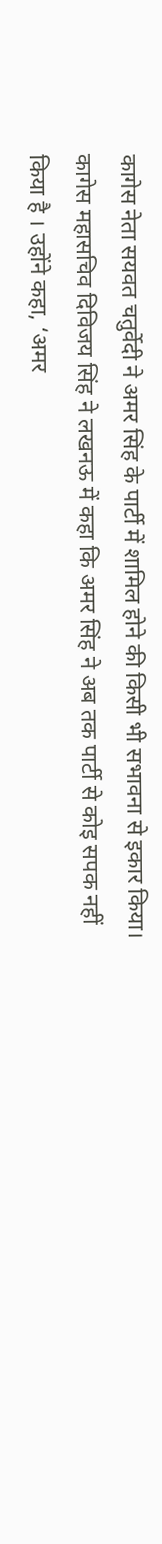कागेस नेता सयवत चतुर्वेदी ने अमर सिंह के पार्टी में शामिल होने की किसी भी सभावना से इकार किया। कागेस महासचिव दिविजय सिंह ने लखनऊ में कहा कि अमर सिंह ने अब तक पार्टी से कोइ सपक नहीं किया है । उहोंने कहा, ‘अमर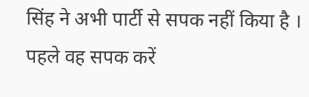सिंह ने अभी पार्टी से सपक नहीं किया है । पहले वह सपक करें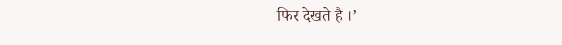फिर देखते है ।’